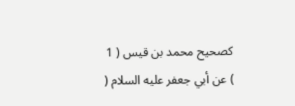كصحيح محمد بن قيس ( 1 ) عن أبي جعفر عليه السلام (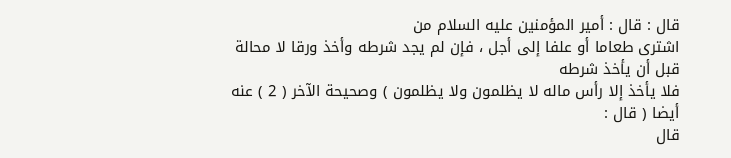قال : قال : أمير المؤمنين عليه السلام من
اشترى طعاما أو علفا إلى أجل ، فإن لم يجد شرطه وأخذ ورقا لا محالة قبل أن يأخذ شرطه
فلا يأخذ إلا رأس ماله لا يظلمون ولا يظلمون ) وصحيحة الآخر ( 2 ) عنه أيضا ( قال :
قال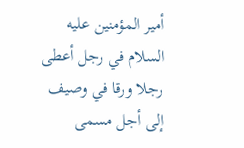أمير المؤمنين عليه السلام في رجل أعطى رجلا ورقا في وصيف إلى أجل مسمى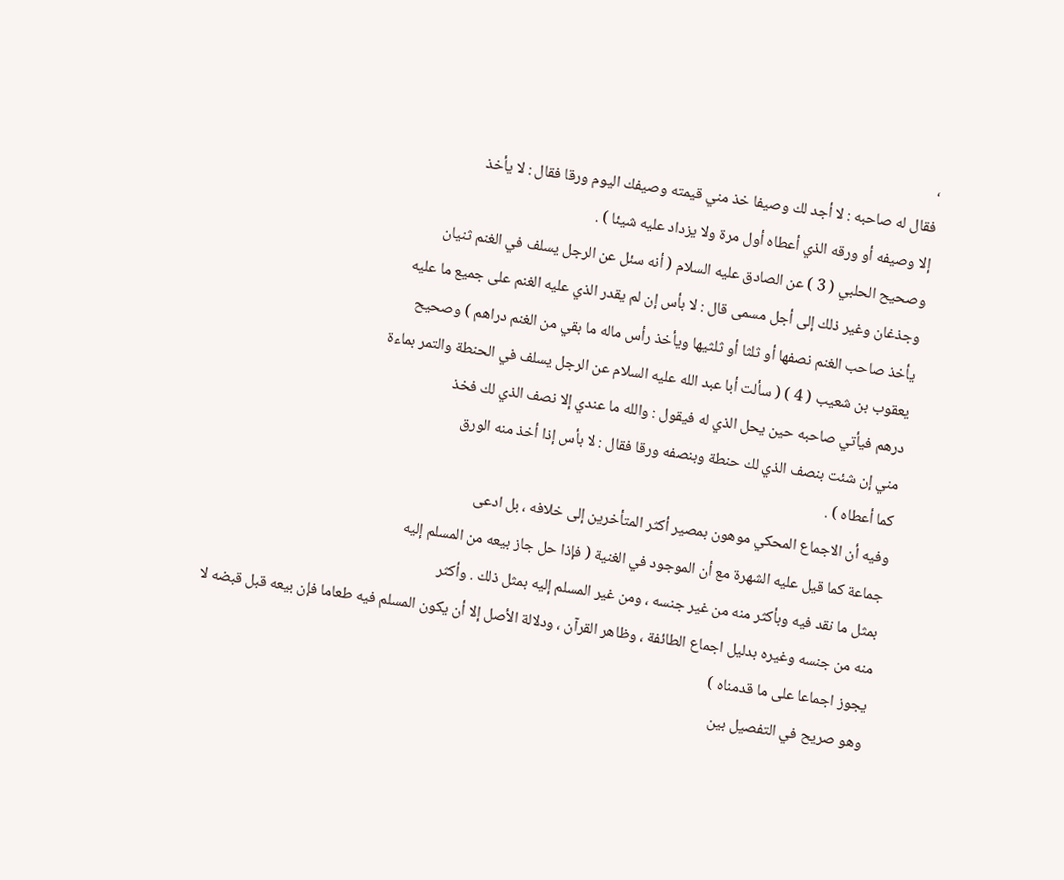،
فقال له صاحبه : لا أجد لك وصيفا خذ مني قيمته وصيفك اليوم ورقا فقال : لا يأخذ
إلا وصيفه أو ورقه الذي أعطاه أول مرة ولا يزداد عليه شيئا ) .
وصحيح الحلبي ( 3 ) عن الصادق عليه السلام ( أنه سئل عن الرجل يسلف في الغنم ثنيان
وجذغان وغير ذلك إلى أجل مسمى قال : لا بأس إن لم يقدر الذي عليه الغنم على جميع ما عليه
يأخذ صاحب الغنم نصفها أو ثلثا أو ثلثيها ويأخذ رأس ماله ما بقي من الغنم دراهم ) وصحيح
يعقوب بن شعيب ( 4 ) ( سألت أبا عبد الله عليه السلام عن الرجل يسلف في الحنطة والتمر بماءة
درهم فيأتي صاحبه حين يحل الذي له فيقول : والله ما عندي إلا نصف الذي لك فخذ
مني إن شئت بنصف الذي لك حنطة وبنصفه ورقا فقال : لا بأس إذا أخذ منه الورق
كما أعطاه ) .
وفيه أن الاجماع المحكي موهون بمصير أكثر المتأخرين إلى خلافه ، بل ادعى
جماعة كما قيل عليه الشهرة مع أن الموجود في الغنية ( فإذا حل جاز بيعه من المسلم إليه
بمثل ما نقد فيه وبأكثر منه من غير جنسه ، ومن غير المسلم إليه بمثل ذلك . وأكثر
منه من جنسه وغيره بدليل اجماع الطائفة ، وظاهر القرآن ، ودلالة الأصل إلا أن يكون المسلم فيه طعاما فإن بيعه قبل قبضه لا يجوز اجماعا على ما قدمناه )
وهو صريح في التفصيل بين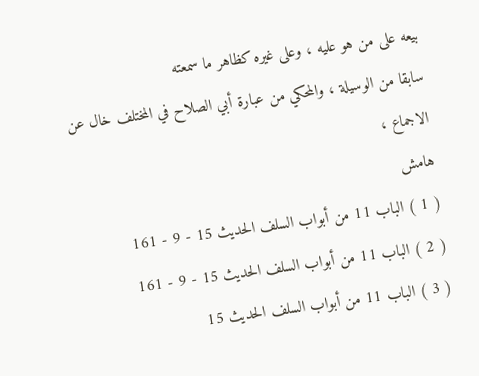بيعه على من هو عليه ، وعلى غيره كظاهر ما سمعته
سابقا من الوسيلة ، والمحكي من عبارة أبي الصلاح في المختلف خال عن الاجماع ،
هامش
( 1 ) الباب 11 من أبواب السلف الحديث 15 - 9 - 161
( 2 ) الباب 11 من أبواب السلف الحديث 15 - 9 - 161
( 3 ) الباب 11 من أبواب السلف الحديث 15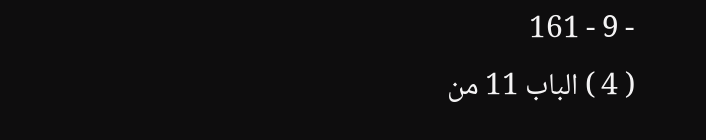- 9 - 161
( 4 ) الباب 11 من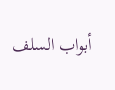أبواب السلف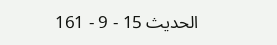الحديث 15 - 9 - 161